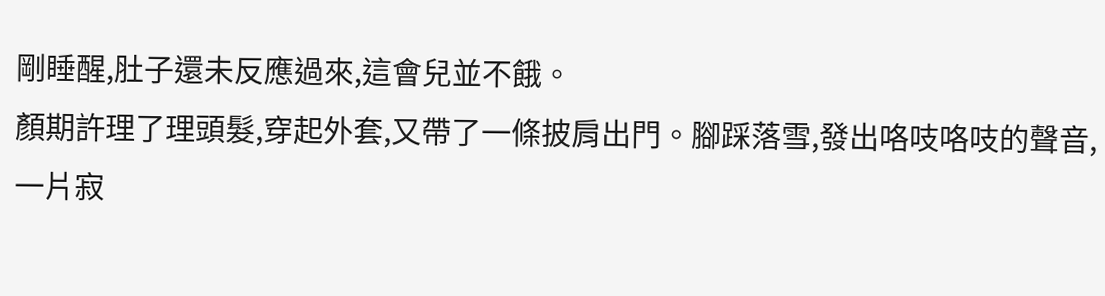剛睡醒,肚子還未反應過來,這會兒並不餓。
顏期許理了理頭髮,穿起外套,又帶了一條披肩出門。腳踩落雪,發出咯吱咯吱的聲音,一片寂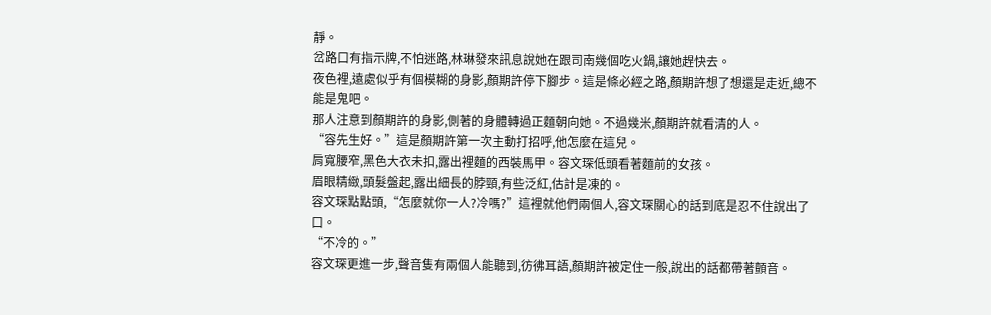靜。
岔路口有指示牌,不怕迷路,林琳發來訊息說她在跟司南幾個吃火鍋,讓她趕快去。
夜色裡,遠處似乎有個模糊的身影,顏期許停下腳步。這是條必經之路,顏期許想了想還是走近,總不能是鬼吧。
那人注意到顏期許的身影,側著的身體轉過正麵朝向她。不過幾米,顏期許就看清的人。
“容先生好。”這是顏期許第一次主動打招呼,他怎麼在這兒。
肩寬腰窄,黑色大衣未扣,露出裡麵的西裝馬甲。容文琛低頭看著麵前的女孩。
眉眼精緻,頭髮盤起,露出細長的脖頸,有些泛紅,估計是凍的。
容文琛點點頭,“怎麼就你一人?冷嗎?”這裡就他們兩個人,容文琛關心的話到底是忍不住說出了口。
“不冷的。”
容文琛更進一步,聲音隻有兩個人能聽到,彷彿耳語,顏期許被定住一般,說出的話都帶著顫音。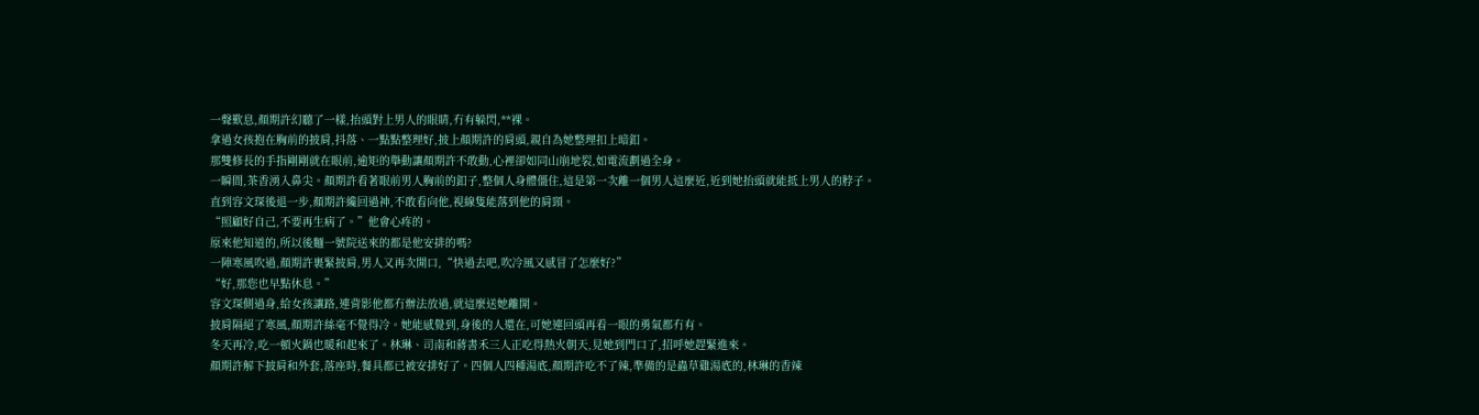一聲歎息,顏期許幻聽了一樣,抬頭對上男人的眼睛,冇有躲閃,**裸。
拿過女孩抱在胸前的披肩,抖落、一點點整理好,披上顏期許的肩頭,親自為她整理扣上暗釦。
那雙修長的手指剛剛就在眼前,逾矩的舉動讓顏期許不敢動,心裡卻如同山崩地裂,如電流劃過全身。
一瞬間,茶香湧入鼻尖。顏期許看著眼前男人胸前的釦子,整個人身體僵住,這是第一次離一個男人這麼近,近到她抬頭就能抵上男人的脖子。
直到容文琛後退一步,顏期許纔回過神,不敢看向他,視線隻能落到他的肩頸。
“照顧好自己,不要再生病了。”他會心疼的。
原來他知道的,所以後麵一號院送來的都是他安排的嗎?
一陣寒風吹過,顏期許裹緊披肩,男人又再次開口,“快過去吧,吹冷風又感冒了怎麼好?”
“好,那您也早點休息。”
容文琛側過身,給女孩讓路,連背影他都冇辦法放過,就這麼送她離開。
披肩隔絕了寒風,顏期許絲毫不覺得冷。她能感覺到,身後的人還在,可她連回頭再看一眼的勇氣都冇有。
冬天再冷,吃一頓火鍋也暖和起來了。林琳、司南和蔣書禾三人正吃得熱火朝天,見她到門口了,招呼她趕緊進來。
顏期許解下披肩和外套,落座時,餐具都已被安排好了。四個人四種湯底,顏期許吃不了辣,準備的是蟲草雞湯底的,林琳的香辣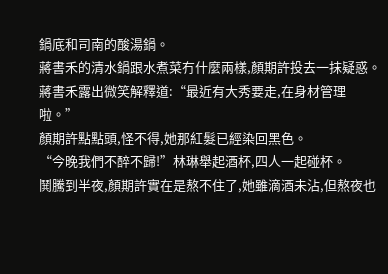鍋底和司南的酸湯鍋。
蔣書禾的清水鍋跟水煮菜冇什麼兩樣,顏期許投去一抹疑惑。蔣書禾露出微笑解釋道:“最近有大秀要走,在身材管理啦。”
顏期許點點頭,怪不得,她那紅髮已經染回黑色。
“今晚我們不醉不歸!”林琳舉起酒杯,四人一起碰杯。
鬨騰到半夜,顏期許實在是熬不住了,她雖滴酒未沾,但熬夜也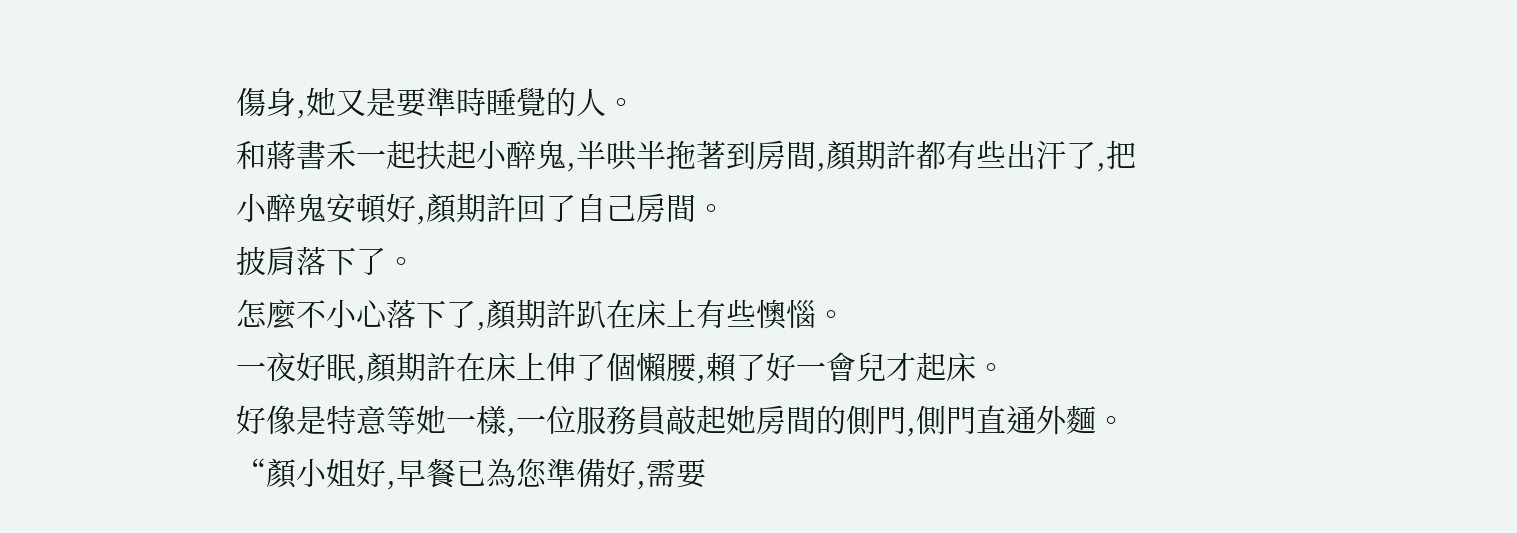傷身,她又是要準時睡覺的人。
和蔣書禾一起扶起小醉鬼,半哄半拖著到房間,顏期許都有些出汗了,把小醉鬼安頓好,顏期許回了自己房間。
披肩落下了。
怎麼不小心落下了,顏期許趴在床上有些懊惱。
一夜好眠,顏期許在床上伸了個懶腰,賴了好一會兒才起床。
好像是特意等她一樣,一位服務員敲起她房間的側門,側門直通外麵。
“顏小姐好,早餐已為您準備好,需要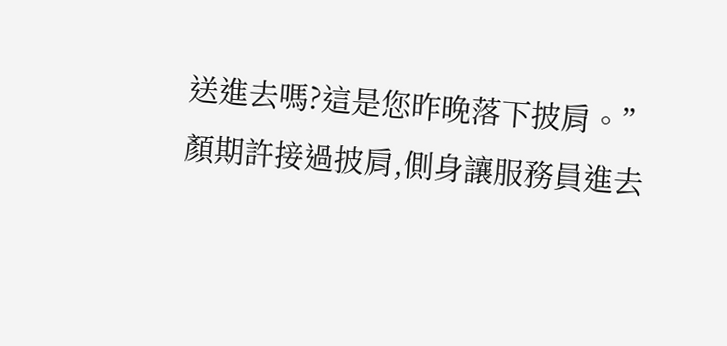送進去嗎?這是您昨晚落下披肩。”
顏期許接過披肩,側身讓服務員進去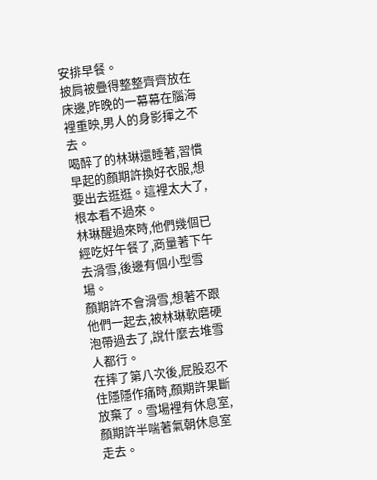安排早餐。
披肩被疊得整整齊齊放在床邊,昨晚的一幕幕在腦海裡重映,男人的身影揮之不去。
喝醉了的林琳還睡著,習慣早起的顏期許換好衣服,想要出去逛逛。這裡太大了,根本看不過來。
林琳醒過來時,他們幾個已經吃好午餐了,商量著下午去滑雪,後邊有個小型雪場。
顏期許不會滑雪,想著不跟他們一起去,被林琳軟磨硬泡帶過去了,說什麼去堆雪人都行。
在摔了第八次後,屁股忍不住隱隱作痛時,顏期許果斷放棄了。雪場裡有休息室,顏期許半喘著氣朝休息室走去。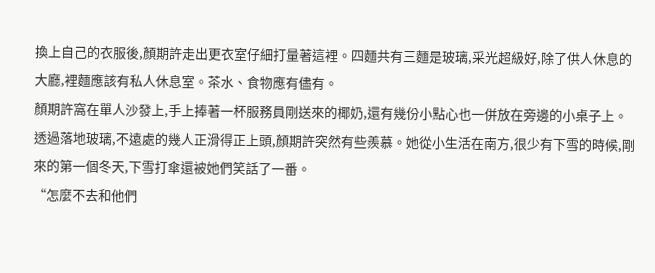換上自己的衣服後,顏期許走出更衣室仔細打量著這裡。四麵共有三麵是玻璃,采光超級好,除了供人休息的大廳,裡麵應該有私人休息室。茶水、食物應有儘有。
顏期許窩在單人沙發上,手上捧著一杯服務員剛送來的椰奶,還有幾份小點心也一併放在旁邊的小桌子上。
透過落地玻璃,不遠處的幾人正滑得正上頭,顏期許突然有些羨慕。她從小生活在南方,很少有下雪的時候,剛來的第一個冬天,下雪打傘還被她們笑話了一番。
“怎麼不去和他們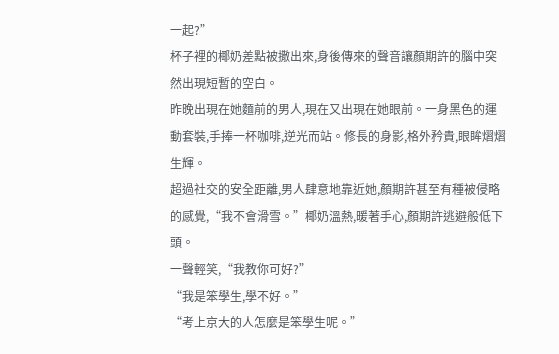一起?”
杯子裡的椰奶差點被撒出來,身後傳來的聲音讓顏期許的腦中突然出現短暫的空白。
昨晚出現在她麵前的男人,現在又出現在她眼前。一身黑色的運動套裝,手捧一杯咖啡,逆光而站。修長的身影,格外矜貴,眼眸熠熠生輝。
超過社交的安全距離,男人肆意地靠近她,顏期許甚至有種被侵略的感覺,“我不會滑雪。”椰奶溫熱,暖著手心,顏期許逃避般低下頭。
一聲輕笑,“我教你可好?”
“我是笨學生,學不好。”
“考上京大的人怎麼是笨學生呢。”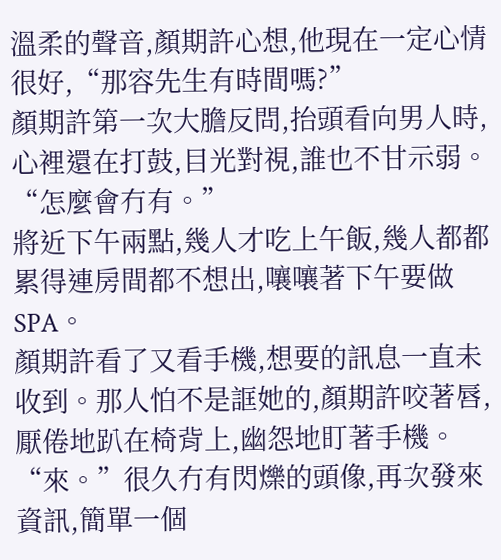溫柔的聲音,顏期許心想,他現在一定心情很好,“那容先生有時間嗎?”
顏期許第一次大膽反問,抬頭看向男人時,心裡還在打鼓,目光對視,誰也不甘示弱。
“怎麼會冇有。”
將近下午兩點,幾人才吃上午飯,幾人都都累得連房間都不想出,嚷嚷著下午要做SPA。
顏期許看了又看手機,想要的訊息一直未收到。那人怕不是誆她的,顏期許咬著唇,厭倦地趴在椅背上,幽怨地盯著手機。
“來。”很久冇有閃爍的頭像,再次發來資訊,簡單一個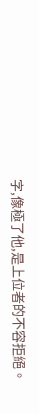字,像極了他,是上位者的不容拒絕。